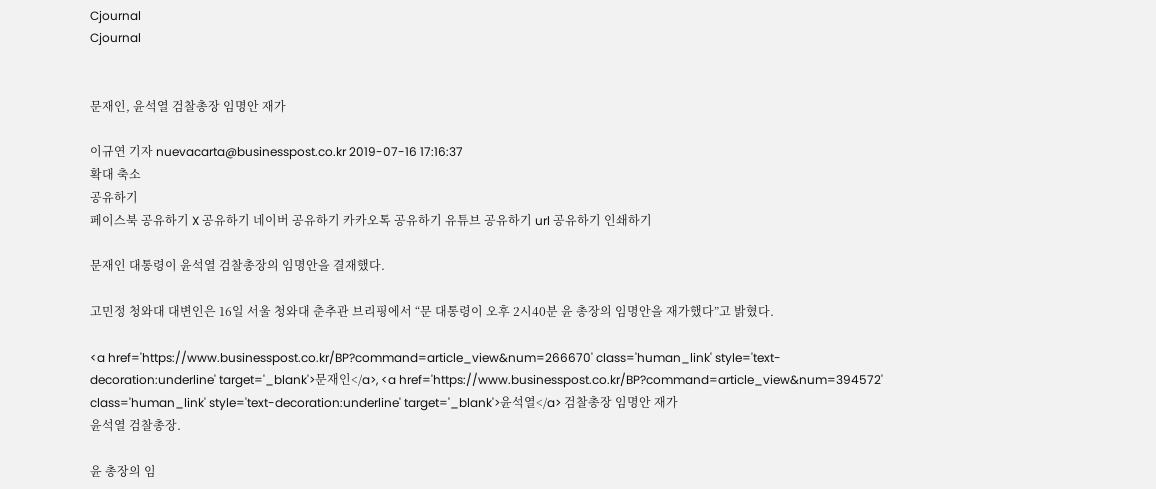Cjournal
Cjournal


문재인, 윤석열 검찰총장 임명안 재가

이규연 기자 nuevacarta@businesspost.co.kr 2019-07-16 17:16:37
확대 축소
공유하기
페이스북 공유하기 X 공유하기 네이버 공유하기 카카오톡 공유하기 유튜브 공유하기 url 공유하기 인쇄하기

문재인 대통령이 윤석열 검찰총장의 임명안을 결재했다.

고민정 청와대 대변인은 16일 서울 청와대 춘추관 브리핑에서 “문 대통령이 오후 2시40분 윤 총장의 임명안을 재가했다”고 밝혔다.

<a href='https://www.businesspost.co.kr/BP?command=article_view&num=266670' class='human_link' style='text-decoration:underline' target='_blank'>문재인</a>, <a href='https://www.businesspost.co.kr/BP?command=article_view&num=394572' class='human_link' style='text-decoration:underline' target='_blank'>윤석열</a> 검찰총장 임명안 재가
윤석열 검찰총장.

윤 총장의 임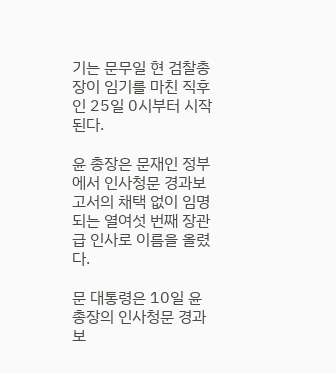기는 문무일 현 검찰총장이 임기를 마친 직후인 25일 0시부터 시작된다.

윤 총장은 문재인 정부에서 인사청문 경과보고서의 채택 없이 임명되는 열여섯 번째 장관급 인사로 이름을 올렸다.

문 대통령은 10일 윤 총장의 인사청문 경과보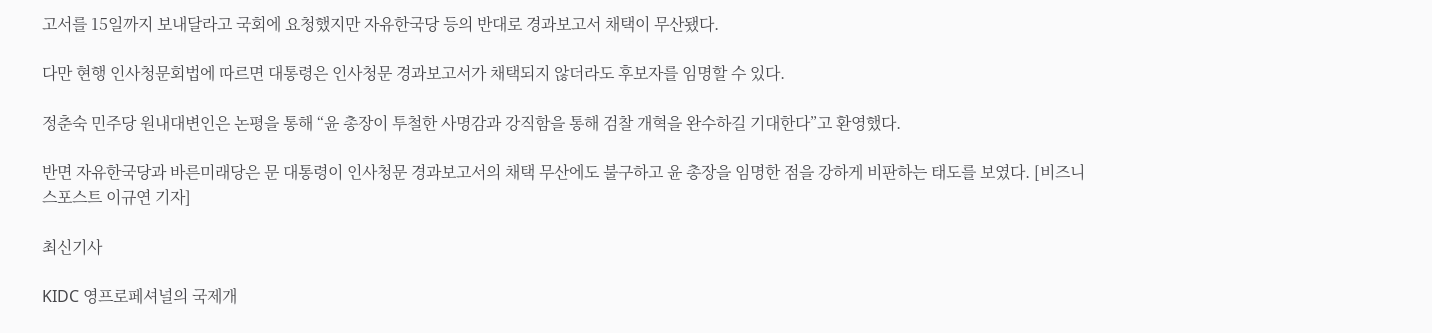고서를 15일까지 보내달라고 국회에 요청했지만 자유한국당 등의 반대로 경과보고서 채택이 무산됐다.

다만 현행 인사청문회법에 따르면 대통령은 인사청문 경과보고서가 채택되지 않더라도 후보자를 임명할 수 있다.

정춘숙 민주당 원내대변인은 논평을 통해 “윤 총장이 투철한 사명감과 강직함을 통해 검찰 개혁을 완수하길 기대한다”고 환영했다.

반면 자유한국당과 바른미래당은 문 대통령이 인사청문 경과보고서의 채택 무산에도 불구하고 윤 총장을 임명한 점을 강하게 비판하는 태도를 보였다. [비즈니스포스트 이규연 기자]

최신기사

KIDC 영프로페셔널의 국제개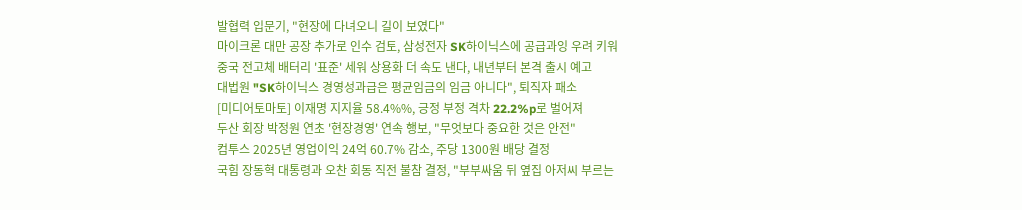발협력 입문기, "현장에 다녀오니 길이 보였다"
마이크론 대만 공장 추가로 인수 검토, 삼성전자 SK하이닉스에 공급과잉 우려 키워
중국 전고체 배터리 '표준' 세워 상용화 더 속도 낸다, 내년부터 본격 출시 예고
대법원 "SK하이닉스 경영성과급은 평균임금의 임금 아니다", 퇴직자 패소
[미디어토마토] 이재명 지지율 58.4%%, 긍정 부정 격차 22.2%p로 벌어져
두산 회장 박정원 연초 '현장경영' 연속 행보, "무엇보다 중요한 것은 안전"
컴투스 2025년 영업이익 24억 60.7% 감소, 주당 1300원 배당 결정
국힘 장동혁 대통령과 오찬 회동 직전 불참 결정, "부부싸움 뒤 옆집 아저씨 부르는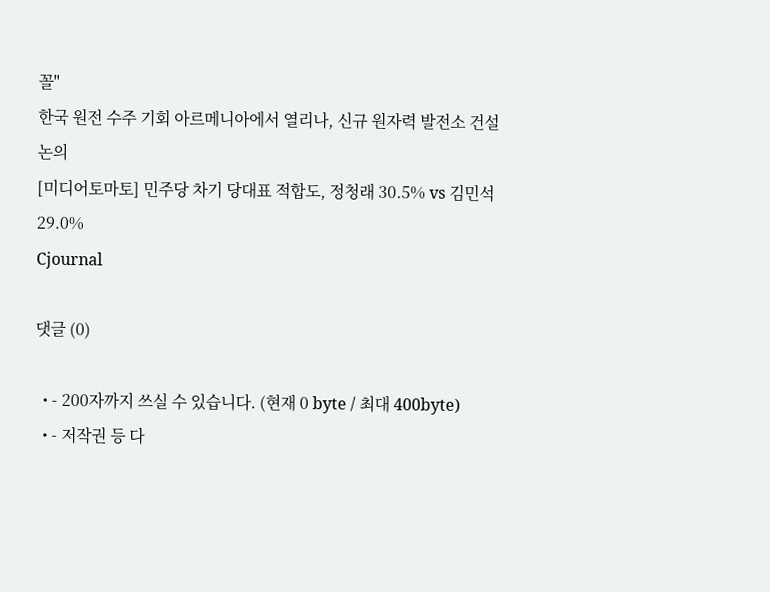꼴"
한국 원전 수주 기회 아르메니아에서 열리나, 신규 원자력 발전소 건설 논의
[미디어토마토] 민주당 차기 당대표 적합도, 정청래 30.5% vs 김민석 29.0%
Cjournal

댓글 (0)

  • - 200자까지 쓰실 수 있습니다. (현재 0 byte / 최대 400byte)
  • - 저작권 등 다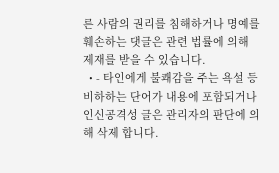른 사람의 권리를 침해하거나 명예를 훼손하는 댓글은 관련 법률에 의해 제재를 받을 수 있습니다.
  • - 타인에게 불쾌감을 주는 욕설 등 비하하는 단어가 내용에 포함되거나 인신공격성 글은 관리자의 판단에 의해 삭제 합니다.